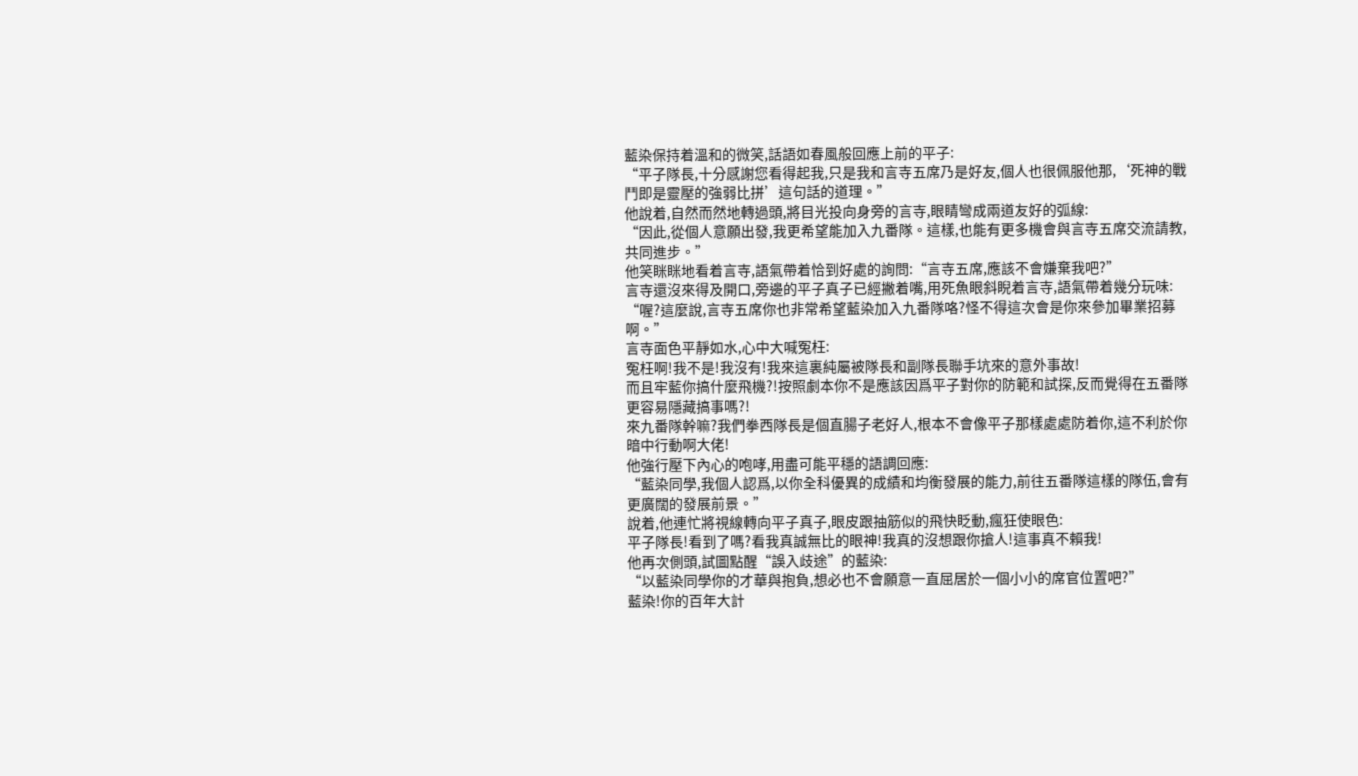藍染保持着溫和的微笑,話語如春風般回應上前的平子:
“平子隊長,十分感謝您看得起我,只是我和言寺五席乃是好友,個人也很佩服他那,‘死神的戰鬥即是靈壓的強弱比拼’這句話的道理。”
他說着,自然而然地轉過頭,將目光投向身旁的言寺,眼睛彎成兩道友好的弧線:
“因此,從個人意願出發,我更希望能加入九番隊。這樣,也能有更多機會與言寺五席交流請教,共同進步。”
他笑眯眯地看着言寺,語氣帶着恰到好處的詢問:“言寺五席,應該不會嫌棄我吧?”
言寺還沒來得及開口,旁邊的平子真子已經撇着嘴,用死魚眼斜睨着言寺,語氣帶着幾分玩味:
“喔?這麼說,言寺五席你也非常希望藍染加入九番隊咯?怪不得這次會是你來參加畢業招募啊。”
言寺面色平靜如水,心中大喊冤枉:
冤枉啊!我不是!我沒有!我來這裏純屬被隊長和副隊長聯手坑來的意外事故!
而且牢藍你搞什麼飛機?!按照劇本你不是應該因爲平子對你的防範和試探,反而覺得在五番隊更容易隱藏搞事嗎?!
來九番隊幹嘛?我們拳西隊長是個直腸子老好人,根本不會像平子那樣處處防着你,這不利於你暗中行動啊大佬!
他強行壓下內心的咆哮,用盡可能平穩的語調回應:
“藍染同學,我個人認爲,以你全科優異的成績和均衡發展的能力,前往五番隊這樣的隊伍,會有更廣闊的發展前景。”
說着,他連忙將視線轉向平子真子,眼皮跟抽筋似的飛快眨動,瘋狂使眼色:
平子隊長!看到了嗎?看我真誠無比的眼神!我真的沒想跟你搶人!這事真不賴我!
他再次側頭,試圖點醒“誤入歧途”的藍染:
“以藍染同學你的才華與抱負,想必也不會願意一直屈居於一個小小的席官位置吧?”
藍染!你的百年大計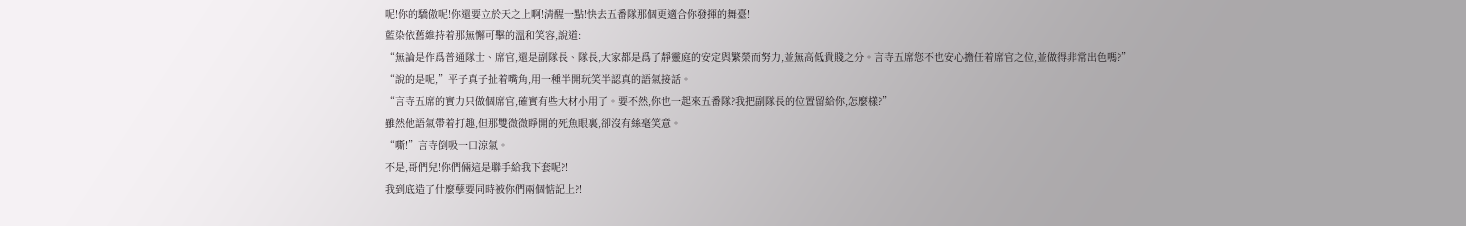呢!你的驕傲呢!你還要立於天之上啊!清醒一點!快去五番隊那個更適合你發揮的舞臺!
藍染依舊維持着那無懈可擊的溫和笑容,說道:
“無論是作爲普通隊士、席官,還是副隊長、隊長,大家都是爲了靜靈庭的安定與繁榮而努力,並無高低貴賤之分。言寺五席您不也安心擔任着席官之位,並做得非常出色嗎?”
“說的是呢,”平子真子扯着嘴角,用一種半開玩笑半認真的語氣接話。
“言寺五席的實力只做個席官,確實有些大材小用了。要不然,你也一起來五番隊?我把副隊長的位置留給你,怎麼樣?”
雖然他語氣帶着打趣,但那雙微微睜開的死魚眼裏,卻沒有絲毫笑意。
“嘶!”言寺倒吸一口涼氣。
不是,哥們兒!你們倆這是聯手給我下套呢?!
我到底造了什麼孽要同時被你們兩個惦記上?!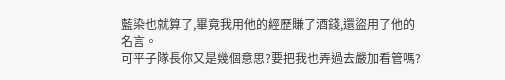藍染也就算了,畢竟我用他的經歷賺了酒錢,還盜用了他的名言。
可平子隊長你又是幾個意思?要把我也弄過去嚴加看管嗎?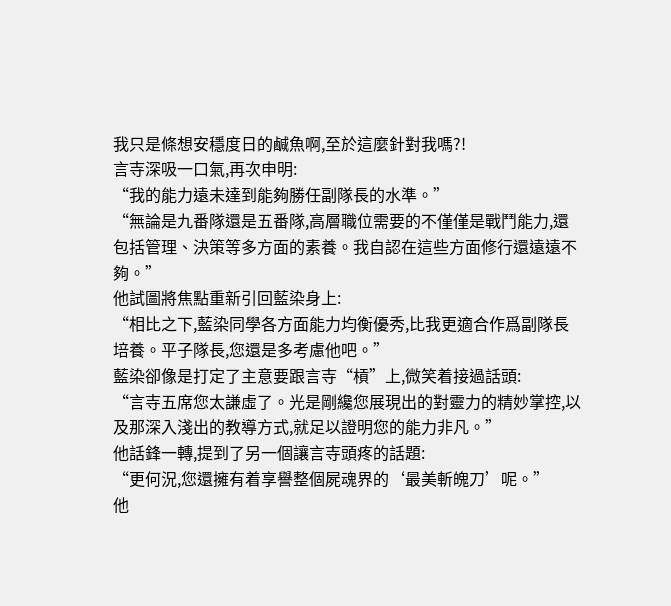我只是條想安穩度日的鹹魚啊,至於這麼針對我嗎?!
言寺深吸一口氣,再次申明:
“我的能力遠未達到能夠勝任副隊長的水準。”
“無論是九番隊還是五番隊,高層職位需要的不僅僅是戰鬥能力,還包括管理、決策等多方面的素養。我自認在這些方面修行還遠遠不夠。”
他試圖將焦點重新引回藍染身上:
“相比之下,藍染同學各方面能力均衡優秀,比我更適合作爲副隊長培養。平子隊長,您還是多考慮他吧。”
藍染卻像是打定了主意要跟言寺“槓”上,微笑着接過話頭:
“言寺五席您太謙虛了。光是剛纔您展現出的對靈力的精妙掌控,以及那深入淺出的教導方式,就足以證明您的能力非凡。”
他話鋒一轉,提到了另一個讓言寺頭疼的話題:
“更何況,您還擁有着享譽整個屍魂界的‘最美斬魄刀’呢。”
他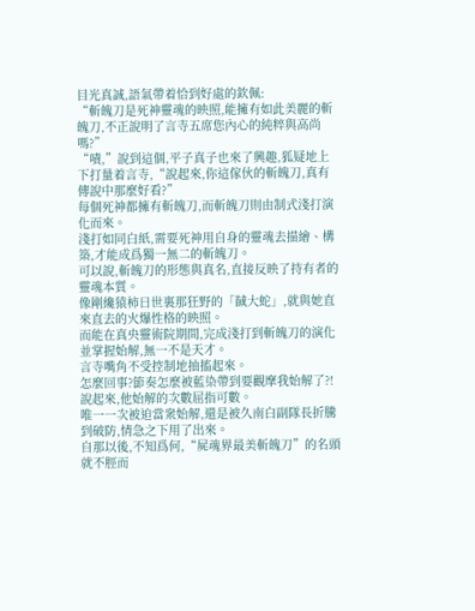目光真誠,語氣帶着恰到好處的欽佩:
“斬魄刀是死神靈魂的映照,能擁有如此美麗的斬魄刀,不正說明了言寺五席您內心的純粹與高尚嗎?”
“嘖,”說到這個,平子真子也來了興趣,狐疑地上下打量着言寺,“說起來,你這傢伙的斬魄刀,真有傳說中那麼好看?”
每個死神都擁有斬魄刀,而斬魄刀則由制式淺打演化而來。
淺打如同白紙,需要死神用自身的靈魂去描繪、構築,才能成爲獨一無二的斬魄刀。
可以說,斬魄刀的形態與真名,直接反映了持有者的靈魂本質。
像剛纔猿柿日世裏那狂野的「馘大蛇」,就與她直來直去的火爆性格的映照。
而能在真央靈術院期間,完成淺打到斬魄刀的演化並掌握始解,無一不是天才。
言寺嘴角不受控制地抽搐起來。
怎麼回事?節奏怎麼被藍染帶到要觀摩我始解了?!
說起來,他始解的次數屈指可數。
唯一一次被迫當衆始解,還是被久南白副隊長折騰到破防,情急之下用了出來。
自那以後,不知爲何,“屍魂界最美斬魄刀”的名頭就不脛而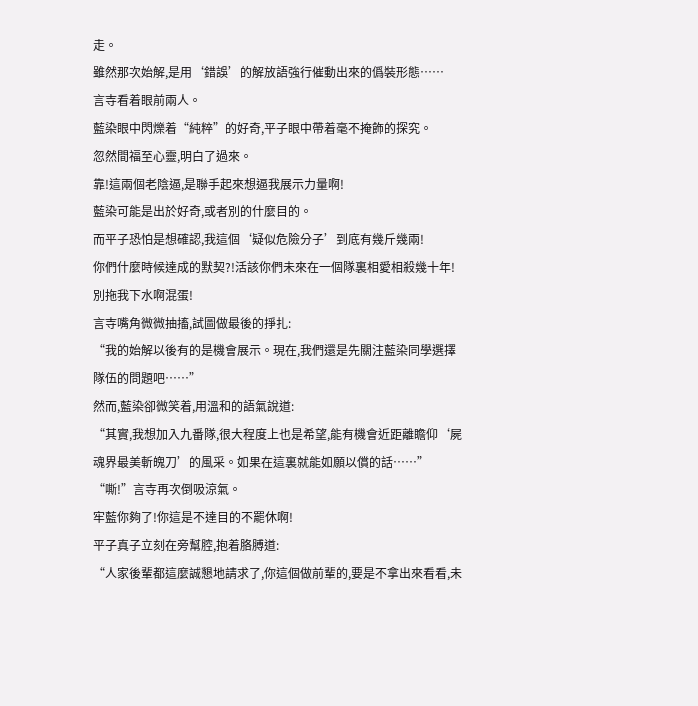走。
雖然那次始解,是用‘錯誤’的解放語強行催動出來的僞裝形態……
言寺看着眼前兩人。
藍染眼中閃爍着“純粹”的好奇,平子眼中帶着毫不掩飾的探究。
忽然間福至心靈,明白了過來。
靠!這兩個老陰逼,是聯手起來想逼我展示力量啊!
藍染可能是出於好奇,或者別的什麼目的。
而平子恐怕是想確認,我這個‘疑似危險分子’到底有幾斤幾兩!
你們什麼時候達成的默契?!活該你們未來在一個隊裏相愛相殺幾十年!
別拖我下水啊混蛋!
言寺嘴角微微抽搐,試圖做最後的掙扎:
“我的始解以後有的是機會展示。現在,我們還是先關注藍染同學選擇隊伍的問題吧……”
然而,藍染卻微笑着,用溫和的語氣說道:
“其實,我想加入九番隊,很大程度上也是希望,能有機會近距離瞻仰‘屍魂界最美斬魄刀’的風采。如果在這裏就能如願以償的話……”
“嘶!”言寺再次倒吸涼氣。
牢藍你夠了!你這是不達目的不罷休啊!
平子真子立刻在旁幫腔,抱着胳膊道:
“人家後輩都這麼誠懇地請求了,你這個做前輩的,要是不拿出來看看,未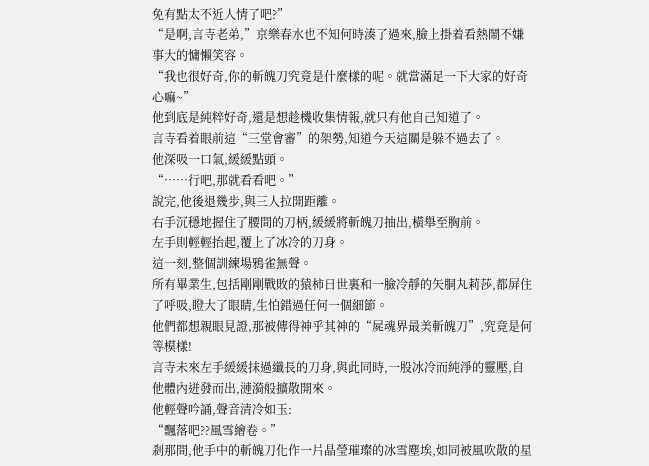免有點太不近人情了吧?”
“是啊,言寺老弟,”京樂春水也不知何時湊了過來,臉上掛着看熱鬧不嫌事大的慵懶笑容。
“我也很好奇,你的斬魄刀究竟是什麼樣的呢。就當滿足一下大家的好奇心嘛~”
他到底是純粹好奇,還是想趁機收集情報,就只有他自己知道了。
言寺看着眼前這“三堂會審”的架勢,知道今天這關是躲不過去了。
他深吸一口氣,緩緩點頭。
“……行吧,那就看看吧。”
說完,他後退幾步,與三人拉開距離。
右手沉穩地握住了腰間的刀柄,緩緩將斬魄刀抽出,橫舉至胸前。
左手則輕輕抬起,覆上了冰冷的刀身。
這一刻,整個訓練場鴉雀無聲。
所有畢業生,包括剛剛戰敗的猿柿日世裏和一臉冷靜的矢胴丸莉莎,都屏住了呼吸,瞪大了眼睛,生怕錯過任何一個細節。
他們都想親眼見證,那被傳得神乎其神的“屍魂界最美斬魄刀”,究竟是何等模樣!
言寺未來左手緩緩抹過纖長的刀身,與此同時,一股冰冷而純淨的靈壓,自他體內迸發而出,漣漪般擴散開來。
他輕聲吟誦,聲音清冷如玉:
“飄落吧??風雪繪卷。”
剎那間,他手中的斬魄刀化作一片晶瑩璀璨的冰雪塵埃,如同被風吹散的星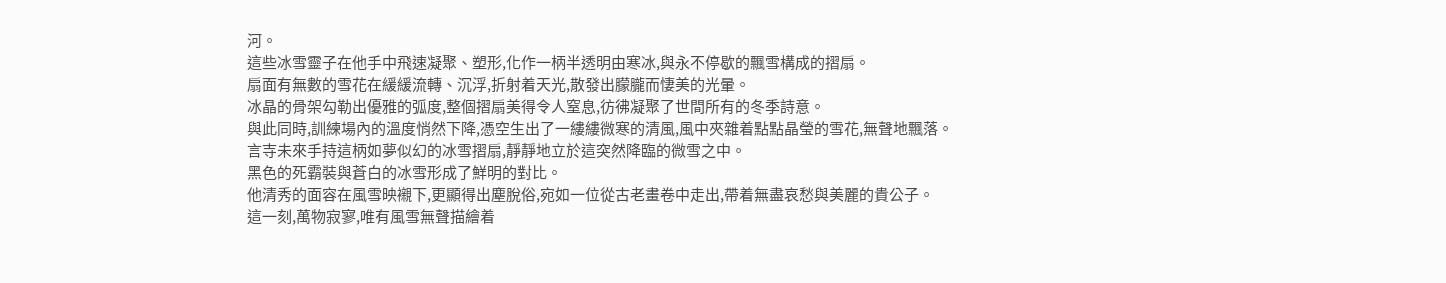河。
這些冰雪靈子在他手中飛速凝聚、塑形,化作一柄半透明由寒冰,與永不停歇的飄雪構成的摺扇。
扇面有無數的雪花在緩緩流轉、沉浮,折射着天光,散發出朦朧而悽美的光暈。
冰晶的骨架勾勒出優雅的弧度,整個摺扇美得令人窒息,彷彿凝聚了世間所有的冬季詩意。
與此同時,訓練場內的溫度悄然下降,憑空生出了一縷縷微寒的清風,風中夾雜着點點晶瑩的雪花,無聲地飄落。
言寺未來手持這柄如夢似幻的冰雪摺扇,靜靜地立於這突然降臨的微雪之中。
黑色的死霸裝與蒼白的冰雪形成了鮮明的對比。
他清秀的面容在風雪映襯下,更顯得出塵脫俗,宛如一位從古老畫卷中走出,帶着無盡哀愁與美麗的貴公子。
這一刻,萬物寂寥,唯有風雪無聲描繪着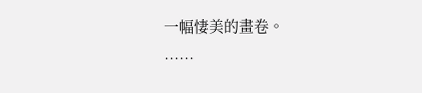一幅悽美的畫卷。
……